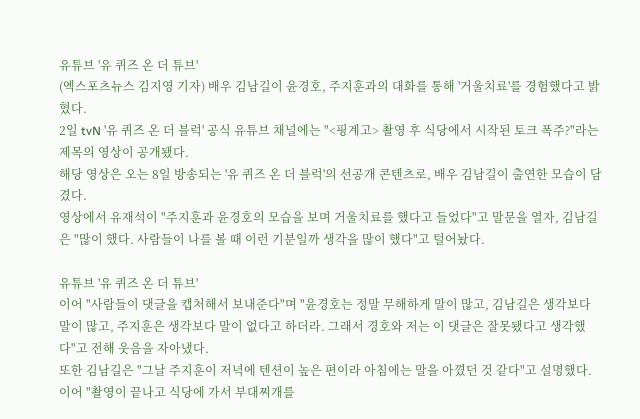유튜브 '유 퀴즈 온 더 튜브'
(엑스포츠뉴스 김지영 기자) 배우 김남길이 윤경호, 주지훈과의 대화를 통해 '거울치료'를 경험했다고 밝혔다.
2일 tvN '유 퀴즈 온 더 블럭' 공식 유튜브 채널에는 "<핑계고> 촬영 후 식당에서 시작된 토크 폭주?"라는 제목의 영상이 공개됐다.
해당 영상은 오는 8일 방송되는 '유 퀴즈 온 더 블럭'의 선공개 콘텐츠로, 배우 김남길이 출연한 모습이 담겼다.
영상에서 유재석이 "주지훈과 윤경호의 모습을 보며 거울치료를 했다고 들었다"고 말문을 열자, 김남길은 "많이 했다. 사람들이 나를 볼 때 이런 기분일까 생각을 많이 했다"고 털어놨다.

유튜브 '유 퀴즈 온 더 튜브'
이어 "사람들이 댓글을 캡처해서 보내준다"며 "윤경호는 정말 무해하게 말이 많고, 김남길은 생각보다 말이 많고, 주지훈은 생각보다 말이 없다고 하더라. 그래서 경호와 저는 이 댓글은 잘못됐다고 생각했다"고 전해 웃음을 자아냈다.
또한 김남길은 "그날 주지훈이 저녁에 텐션이 높은 편이라 아침에는 말을 아꼈던 것 같다"고 설명했다.
이어 "촬영이 끝나고 식당에 가서 부대찌개를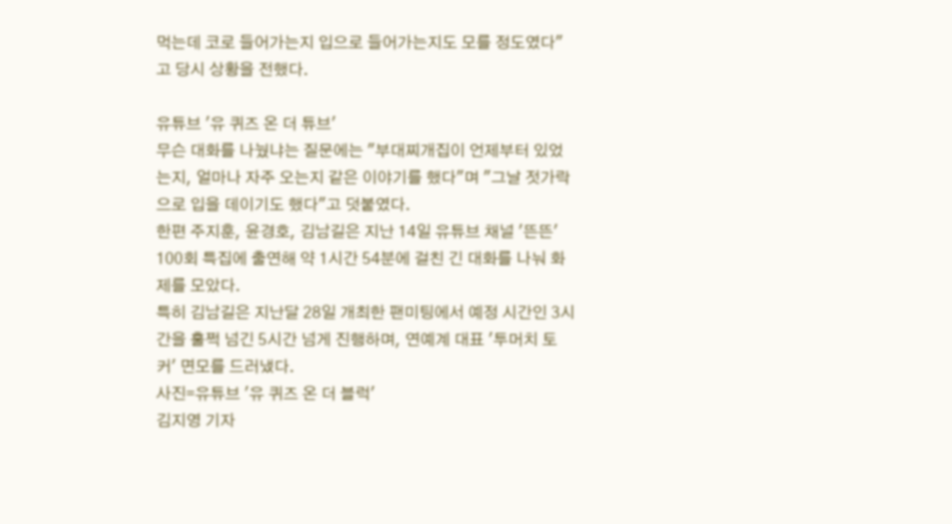먹는데 코로 들어가는지 입으로 들어가는지도 모를 정도였다"고 당시 상황을 전했다.

유튜브 '유 퀴즈 온 더 튜브'
무슨 대화를 나눴냐는 질문에는 "부대찌개집이 언제부터 있었는지, 얼마나 자주 오는지 같은 이야기를 했다"며 "그날 젓가락으로 입을 데이기도 했다"고 덧붙였다.
한편 주지훈, 윤경호, 김남길은 지난 14일 유튜브 채널 '뜬뜬' 100회 특집에 출연해 약 1시간 54분에 걸친 긴 대화를 나눠 화제를 모았다.
특히 김남길은 지난달 28일 개최한 팬미팅에서 예정 시간인 3시간을 훌쩍 넘긴 5시간 넘게 진행하며, 연예계 대표 '투머치 토커' 면모를 드러냈다.
사진=유튜브 '유 퀴즈 온 더 블럭'
김지영 기자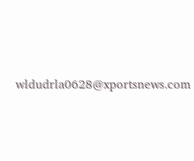wldudrla0628@xportsnews.com